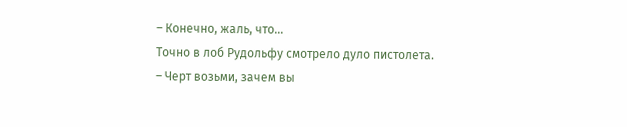– Конечно, жаль, что…
Точно в лоб Рудольфу смотрело дуло пистолета.
– Черт возьми, зачем вы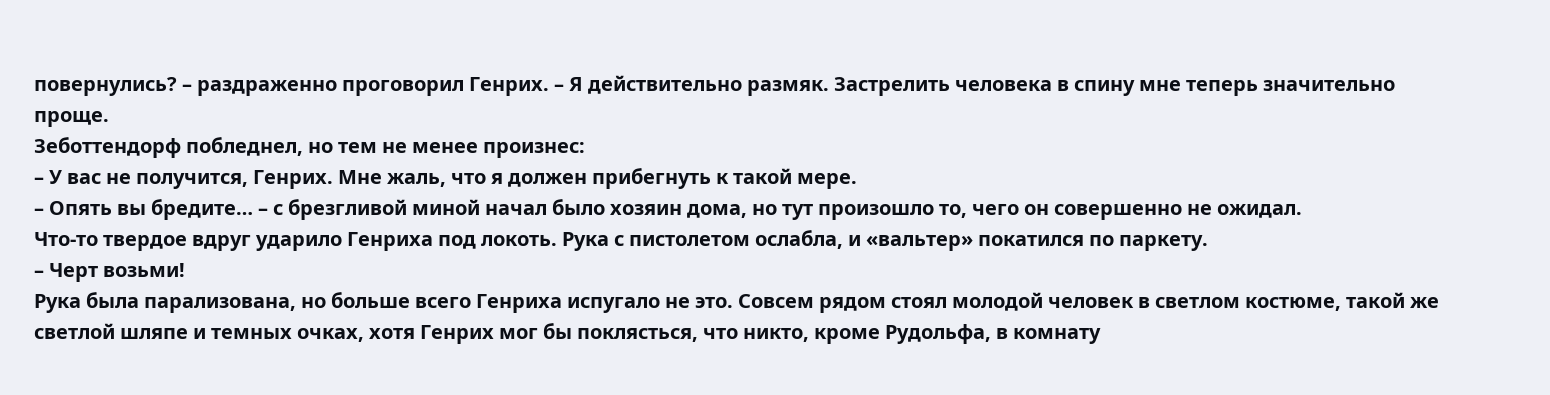повернулись? – раздраженно проговорил Генрих. – Я действительно размяк. Застрелить человека в спину мне теперь значительно проще.
Зеботтендорф побледнел, но тем не менее произнес:
– У вас не получится, Генрих. Мне жаль, что я должен прибегнуть к такой мере.
– Опять вы бредите… – с брезгливой миной начал было хозяин дома, но тут произошло то, чего он совершенно не ожидал.
Что-то твердое вдруг ударило Генриха под локоть. Рука с пистолетом ослабла, и «вальтер» покатился по паркету.
– Черт возьми!
Рука была парализована, но больше всего Генриха испугало не это. Совсем рядом стоял молодой человек в светлом костюме, такой же светлой шляпе и темных очках, хотя Генрих мог бы поклясться, что никто, кроме Рудольфа, в комнату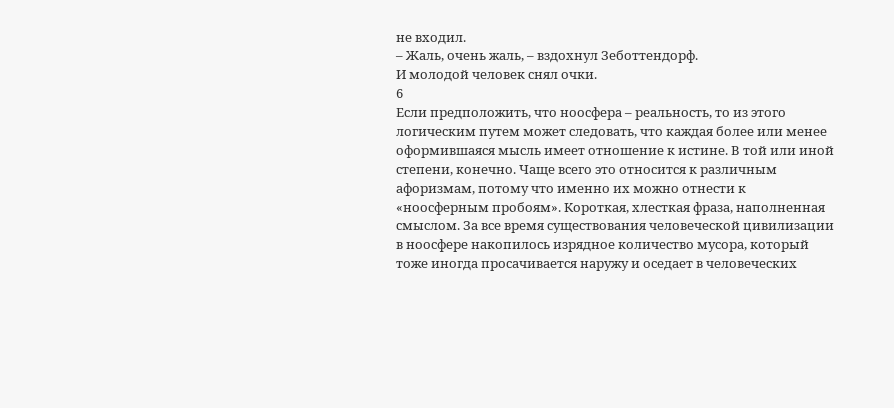не входил.
– Жаль, очень жаль, – вздохнул Зеботтендорф.
И молодой человек снял очки.
6
Если предположить, что ноосфера – реальность, то из этого логическим путем может следовать, что каждая более или менее оформившаяся мысль имеет отношение к истине. В той или иной степени, конечно. Чаще всего это относится к различным афоризмам, потому что именно их можно отнести к «ноосферным пробоям». Короткая, хлесткая фраза, наполненная смыслом. За все время существования человеческой цивилизации в ноосфере накопилось изрядное количество мусора, который тоже иногда просачивается наружу и оседает в человеческих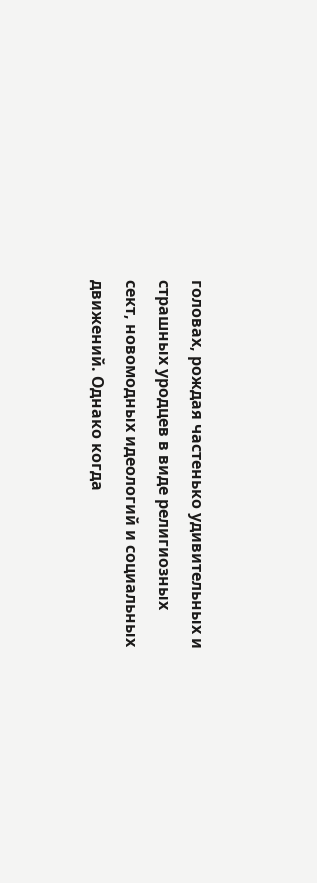головах, рождая частенько удивительных и страшных уродцев в виде религиозных сект, новомодных идеологий и социальных движений. Однако когда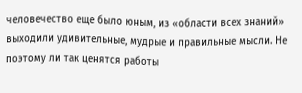человечество еще было юным, из «области всех знаний» выходили удивительные, мудрые и правильные мысли. Не поэтому ли так ценятся работы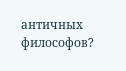античных философов?